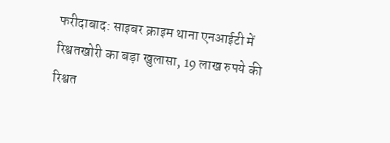फरीदाबाद: साइबर क्राइम थाना एनआईटी में रिश्वतखोरी का बड़ा खुलासा, 19 लाख रुपये की रिश्वत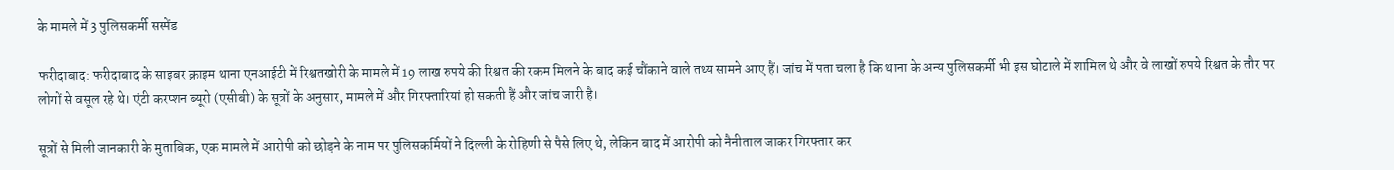के मामले में 3 पुलिसकर्मी सस्पेंड

फरीदाबाद: फरीदाबाद के साइबर क्राइम थाना एनआईटी में रिश्वतखोरी के मामले में 19 लाख रुपये की रिश्वत की रकम मिलने के बाद कई चौंकाने वाले तथ्य सामने आए हैं। जांच में पता चला है कि थाना के अन्य पुलिसकर्मी भी इस घोटाले में शामिल थे और वे लाखों रुपये रिश्वत के तौर पर लोगों से वसूल रहे थे। एंटी करप्शन ब्यूरो (एसीबी) के सूत्रों के अनुसार, मामले में और गिरफ्तारियां हो सकती हैं और जांच जारी है।

सूत्रों से मिली जानकारी के मुताबिक, एक मामले में आरोपी को छोड़ने के नाम पर पुलिसकर्मियों ने दिल्ली के रोहिणी से पैसे लिए थे, लेकिन बाद में आरोपी को नैनीताल जाकर गिरफ्तार कर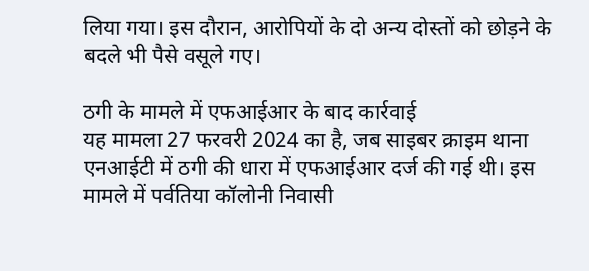लिया गया। इस दौरान, आरोपियों के दो अन्य दोस्तों को छोड़ने के बदले भी पैसे वसूले गए।

ठगी के मामले में एफआईआर के बाद कार्रवाई
यह मामला 27 फरवरी 2024 का है, जब साइबर क्राइम थाना एनआईटी में ठगी की धारा में एफआईआर दर्ज की गई थी। इस मामले में पर्वतिया कॉलोनी निवासी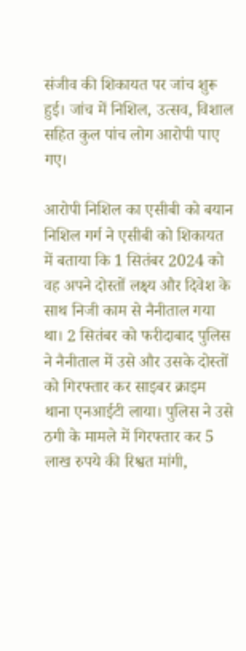संजीव की शिकायत पर जांच शुरू हुई। जांच में निशिल, उत्सव, विशाल सहित कुल पांच लोग आरोपी पाए गए।

आरोपी निशिल का एसीबी को बयान
निशिल गर्ग ने एसीबी को शिकायत में बताया कि 1 सितंबर 2024 को वह अपने दोस्तों लक्ष्य और दिवेश के साथ निजी काम से नैनीताल गया था। 2 सितंबर को फरीदाबाद पुलिस ने नैनीताल में उसे और उसके दोस्तों को गिरफ्तार कर साइबर क्राइम थाना एनआईटी लाया। पुलिस ने उसे ठगी के मामले में गिरफ्तार कर 5 लाख रुपये की रिश्वत मांगी,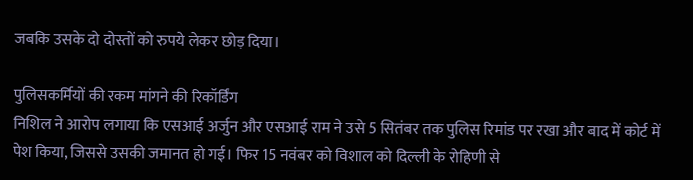जबकि उसके दो दोस्तों को रुपये लेकर छोड़ दिया।

पुलिसकर्मियों की रकम मांगने की रिकॉर्डिंग
निशिल ने आरोप लगाया कि एसआई अर्जुन और एसआई राम ने उसे 5 सितंबर तक पुलिस रिमांड पर रखा और बाद में कोर्ट में पेश किया, जिससे उसकी जमानत हो गई। फिर 15 नवंबर को विशाल को दिल्ली के रोहिणी से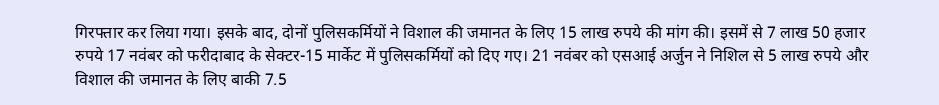गिरफ्तार कर लिया गया। इसके बाद, दोनों पुलिसकर्मियों ने विशाल की जमानत के लिए 15 लाख रुपये की मांग की। इसमें से 7 लाख 50 हजार रुपये 17 नवंबर को फरीदाबाद के सेक्टर-15 मार्केट में पुलिसकर्मियों को दिए गए। 21 नवंबर को एसआई अर्जुन ने निशिल से 5 लाख रुपये और विशाल की जमानत के लिए बाकी 7.5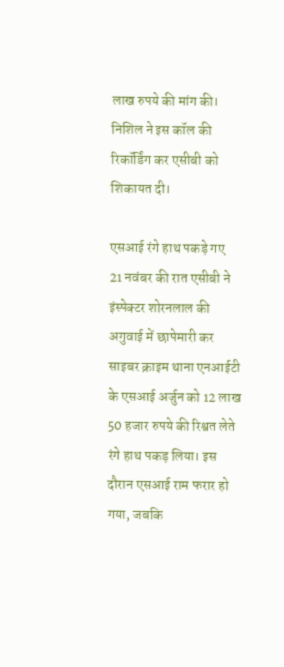लाख रुपये की मांग की। निशिल ने इस कॉल की रिकॉर्डिंग कर एसीबी को शिकायत दी।

एसआई रंगे हाथ पकड़े गए
21 नवंबर की रात एसीबी ने इंस्पेक्टर शोरनलाल की अगुवाई में छापेमारी कर साइबर क्राइम थाना एनआईटी के एसआई अर्जुन को 12 लाख 50 हजार रुपये की रिश्वत लेते रंगे हाथ पकड़ लिया। इस दौरान एसआई राम फरार हो गया, जबकि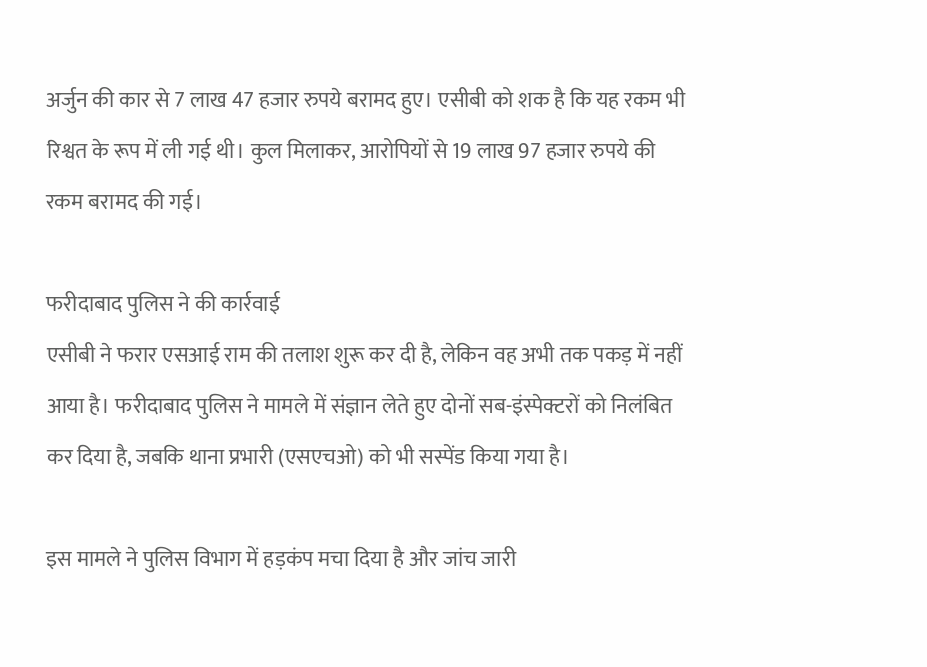अर्जुन की कार से 7 लाख 47 हजार रुपये बरामद हुए। एसीबी को शक है कि यह रकम भी रिश्वत के रूप में ली गई थी। कुल मिलाकर, आरोपियों से 19 लाख 97 हजार रुपये की रकम बरामद की गई।

फरीदाबाद पुलिस ने की कार्रवाई
एसीबी ने फरार एसआई राम की तलाश शुरू कर दी है, लेकिन वह अभी तक पकड़ में नहीं आया है। फरीदाबाद पुलिस ने मामले में संज्ञान लेते हुए दोनों सब-इंस्पेक्टरों को निलंबित कर दिया है, जबकि थाना प्रभारी (एसएचओ) को भी सस्पेंड किया गया है।

इस मामले ने पुलिस विभाग में हड़कंप मचा दिया है और जांच जारी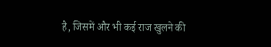है, जिसमें और भी कई राज खुलने की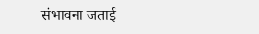संभावना जताई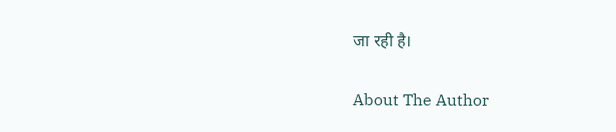जा रही है।

About The Author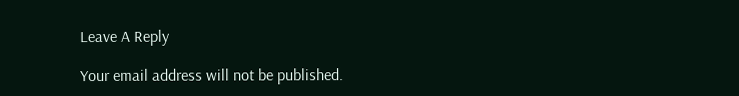Leave A Reply

Your email address will not be published.